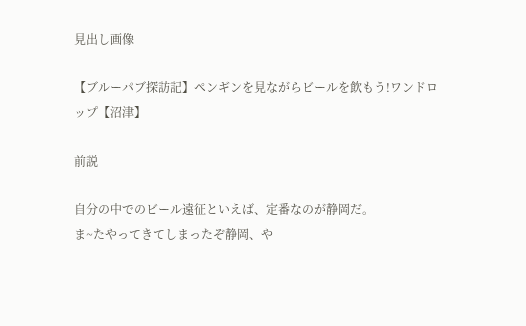見出し画像

【ブルーパブ探訪記】ペンギンを見ながらビールを飲もう!ワンドロップ【沼津】

前説

自分の中でのビール遠征といえば、定番なのが静岡だ。
ま~たやってきてしまったぞ静岡、や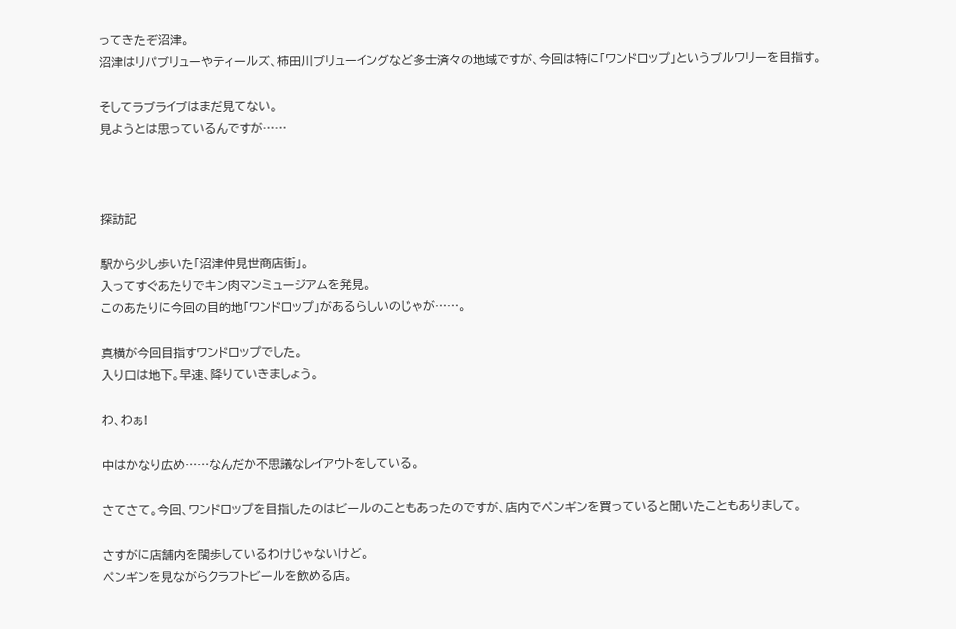ってきたぞ沼津。
沼津はリパブリューやティールズ、柿田川ブリューイングなど多士済々の地域ですが、今回は特に「ワンドロップ」というブルワリーを目指す。

そしてラブライブはまだ見てない。
見ようとは思っているんですが……



探訪記

駅から少し歩いた「沼津仲見世商店街」。
入ってすぐあたりでキン肉マンミュージアムを発見。
このあたりに今回の目的地「ワンドロップ」があるらしいのじゃが……。

真横が今回目指すワンドロップでした。
入り口は地下。早速、降りていきましょう。

わ、わぁ!

中はかなり広め……なんだか不思議なレイアウトをしている。

さてさて。今回、ワンドロップを目指したのはビールのこともあったのですが、店内でペンギンを買っていると聞いたこともありまして。

さすがに店舗内を闊歩しているわけじゃないけど。
ペンギンを見ながらクラフトビールを飲める店。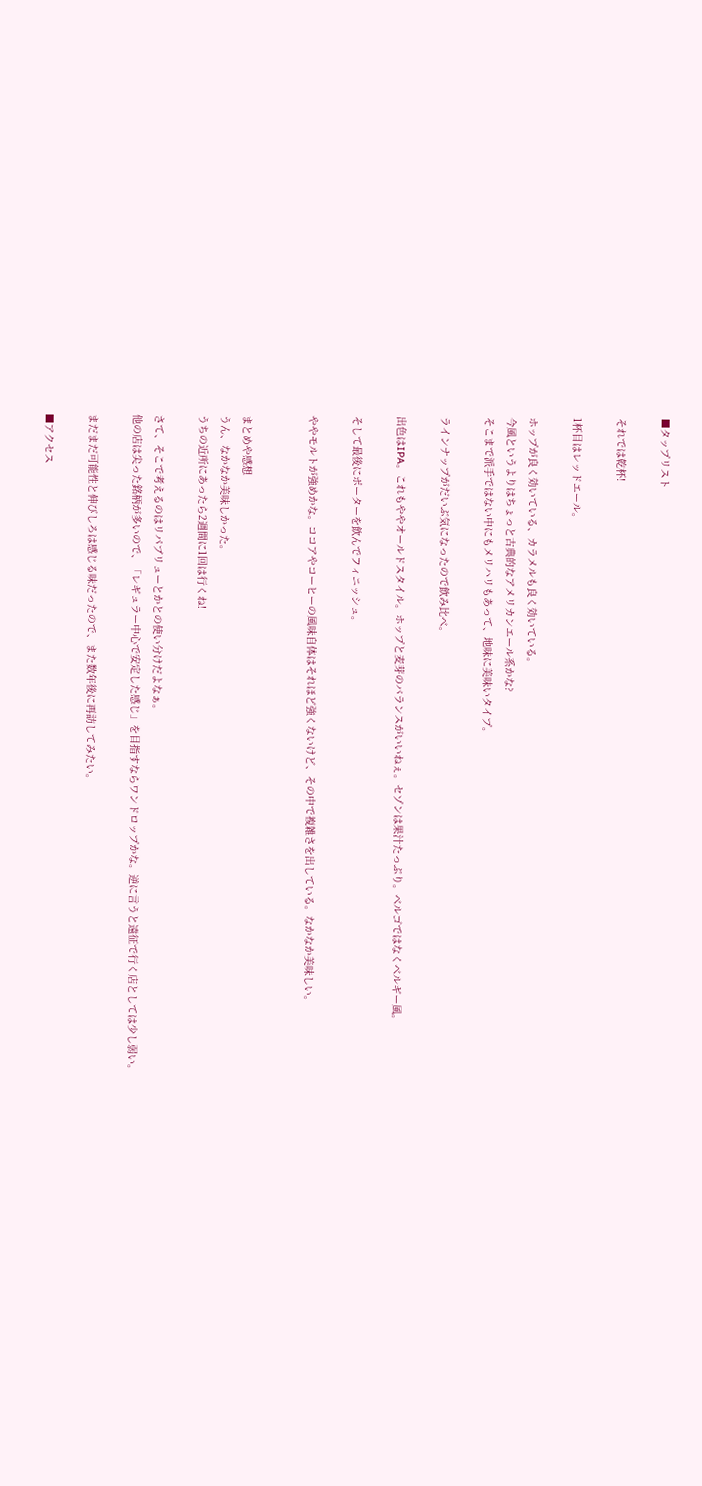■タップリスト

それでは乾杯!

1杯目はレッドエール。

ホップが良く効いている、カラメルも良く効いている。
今風というよりはちょっと古典的なアメリカンエール系かな?
そこまで派手ではない中にもメリハリもあって、地味に美味いタイプ。

ラインナップがだいぶ気になったので飲み比べ。

出色はIPA。これもややオールドスタイル。ホップと麦芽のバランスがいいねぇ。セゾンは果汁たっぷり。ベルゴではなくベルギー風。

そして最後にポーターを飲んでフィニッシュ。

ややモルトが強めかな。ココアやコーヒーの風味自体はそれほど強くないけど、その中で複雑さを出している。なかなか美味しい。


まとめや感想
うん、なかなか美味しかった。
うちの近所にあったら2週間に1回は行くね!

さて、そこで考えるのはリパブリューとかとの使い分けだよなぁ。
他の店は尖った銘柄が多いので、「レギュラー中心で安定した感じ」を目指すならワンドロップかな。逆に言うと遠征で行く店としては少し弱い。

まだまだ可能性と伸びしろは感じる味だったので、また数年後に再訪してみたい。

■アクセス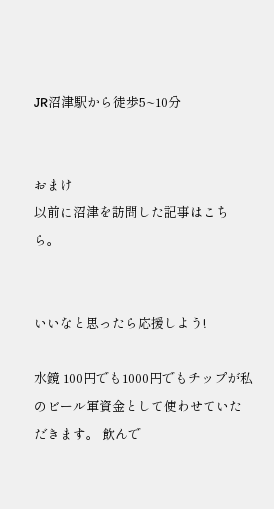JR沼津駅から徒歩5~10分


おまけ
以前に沼津を訪問した記事はこちら。


いいなと思ったら応援しよう!

水鏡 100円でも1000円でもチップが私のビール軍資金として使わせていただきます。 飲んで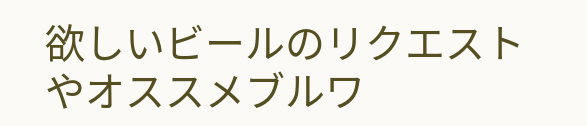欲しいビールのリクエストやオススメブルワ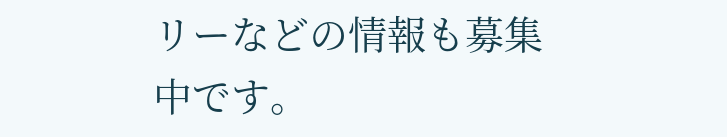リーなどの情報も募集中です。